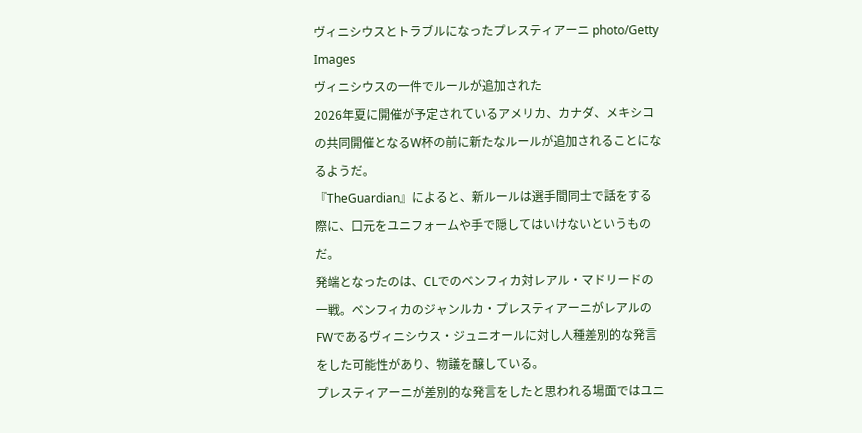ヴィニシウスとトラブルになったプレスティアーニ photo/Getty Images
ヴィニシウスの一件でルールが追加された
2026年夏に開催が予定されているアメリカ、カナダ、メキシコの共同開催となるW杯の前に新たなルールが追加されることになるようだ。
『TheGuardian』によると、新ルールは選手間同士で話をする際に、口元をユニフォームや手で隠してはいけないというものだ。
発端となったのは、CLでのベンフィカ対レアル・マドリードの一戦。ベンフィカのジャンルカ・プレスティアーニがレアルのFWであるヴィニシウス・ジュニオールに対し人種差別的な発言をした可能性があり、物議を醸している。
プレスティアーニが差別的な発言をしたと思われる場面ではユニ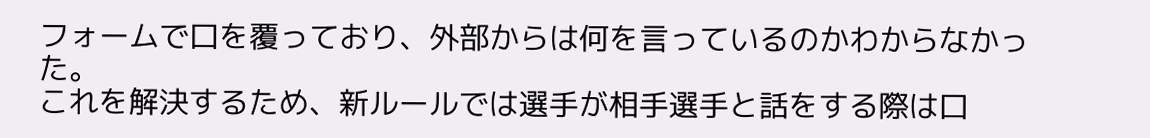フォームで口を覆っており、外部からは何を言っているのかわからなかった。
これを解決するため、新ルールでは選手が相手選手と話をする際は口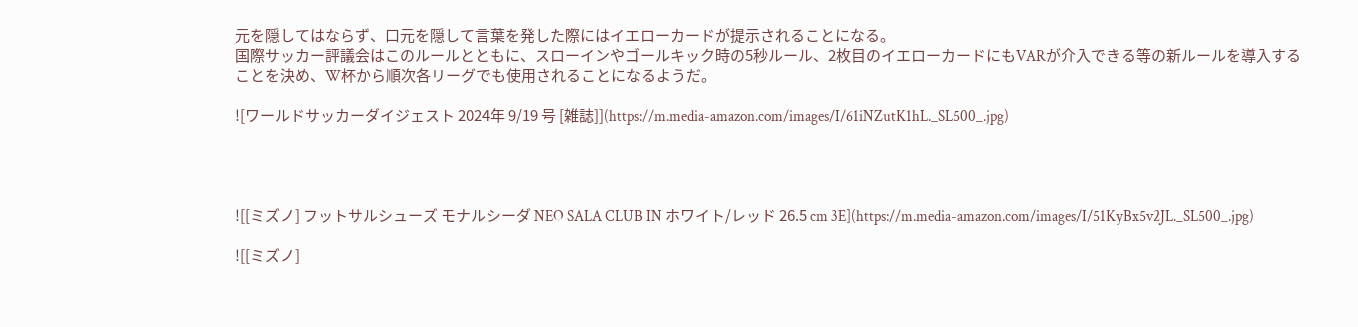元を隠してはならず、口元を隠して言葉を発した際にはイエローカードが提示されることになる。
国際サッカー評議会はこのルールとともに、スローインやゴールキック時の5秒ルール、2枚目のイエローカードにもVARが介入できる等の新ルールを導入することを決め、W杯から順次各リーグでも使用されることになるようだ。

![ワールドサッカーダイジェスト 2024年 9/19 号 [雑誌]](https://m.media-amazon.com/images/I/61iNZutK1hL._SL500_.jpg)




![[ミズノ] フットサルシューズ モナルシーダ NEO SALA CLUB IN ホワイト/レッド 26.5 cm 3E](https://m.media-amazon.com/images/I/51KyBx5v2JL._SL500_.jpg)

![[ミズノ]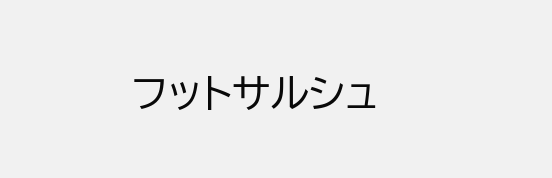フットサルシュ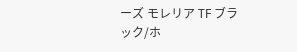ーズ モレリア TF ブラック/ホ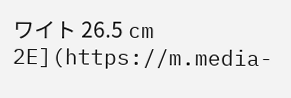ワイト 26.5 cm 2E](https://m.media-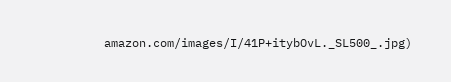amazon.com/images/I/41P+itybOvL._SL500_.jpg)